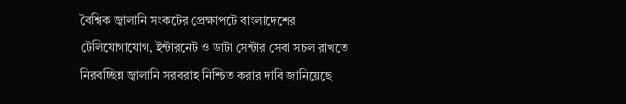বৈশ্বিক জ্বালানি সংকটের প্রেক্ষাপটে বাংলাদেশের টেলিযোগাযোগ, ইন্টারনেট ও ডাটা সেন্টার সেবা সচল রাখতে নিরবচ্ছিন্ন জ্বালানি সরবরাহ নিশ্চিত করার দাবি জানিয়েছে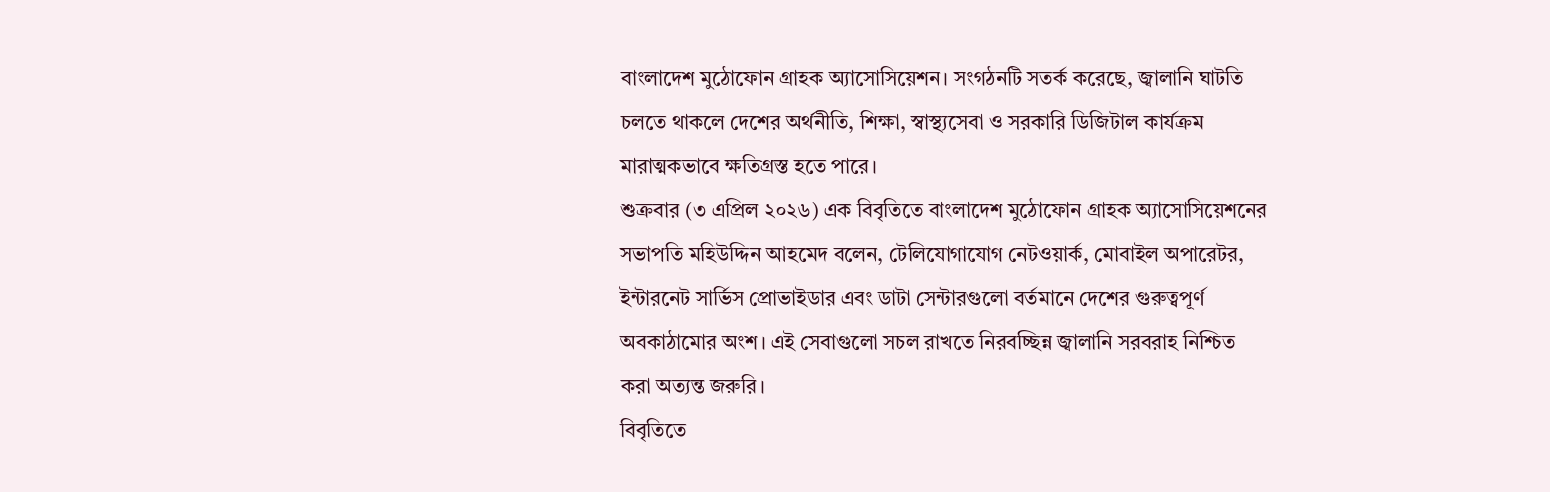বাংলাদেশ মুঠোফোন গ্রাহক অ্যাসোসিয়েশন। সংগঠনটি সতর্ক করেছে, জ্বালানি ঘাটতি চলতে থাকলে দেশের অর্থনীতি, শিক্ষা, স্বাস্থ্যসেবা ও সরকারি ডিজিটাল কার্যক্রম মারাত্মকভাবে ক্ষতিগ্রস্ত হতে পারে।
শুক্রবার (৩ এপ্রিল ২০২৬) এক বিবৃতিতে বাংলাদেশ মুঠোফোন গ্রাহক অ্যাসোসিয়েশনের সভাপতি মহিউদ্দিন আহমেদ বলেন, টেলিযোগাযোগ নেটওয়ার্ক, মোবাইল অপারেটর, ইন্টারনেট সার্ভিস প্রোভাইডার এবং ডাটা সেন্টারগুলো বর্তমানে দেশের গুরুত্বপূর্ণ অবকাঠামোর অংশ। এই সেবাগুলো সচল রাখতে নিরবচ্ছিন্ন জ্বালানি সরবরাহ নিশ্চিত করা অত্যন্ত জরুরি।
বিবৃতিতে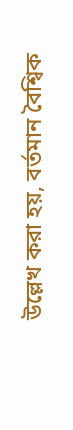উল্লেখ করা হয়, বর্তমান বৈশ্বিক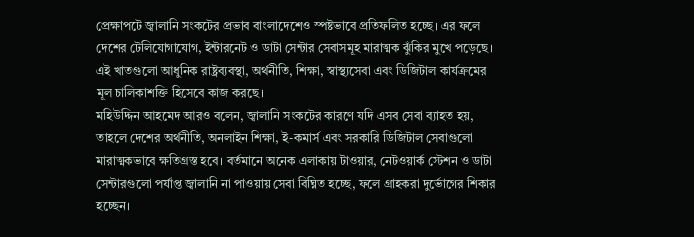প্রেক্ষাপটে জ্বালানি সংকটের প্রভাব বাংলাদেশেও স্পষ্টভাবে প্রতিফলিত হচ্ছে। এর ফলে দেশের টেলিযোগাযোগ, ইন্টারনেট ও ডাটা সেন্টার সেবাসমূহ মারাত্মক ঝুঁকির মুখে পড়েছে। এই খাতগুলো আধুনিক রাষ্ট্রব্যবস্থা, অর্থনীতি, শিক্ষা, স্বাস্থ্যসেবা এবং ডিজিটাল কার্যক্রমের মূল চালিকাশক্তি হিসেবে কাজ করছে।
মহিউদ্দিন আহমেদ আরও বলেন, জ্বালানি সংকটের কারণে যদি এসব সেবা ব্যাহত হয়, তাহলে দেশের অর্থনীতি, অনলাইন শিক্ষা, ই-কমার্স এবং সরকারি ডিজিটাল সেবাগুলো মারাত্মকভাবে ক্ষতিগ্রস্ত হবে। বর্তমানে অনেক এলাকায় টাওয়ার, নেটওয়ার্ক স্টেশন ও ডাটা সেন্টারগুলো পর্যাপ্ত জ্বালানি না পাওয়ায় সেবা বিঘ্নিত হচ্ছে, ফলে গ্রাহকরা দুর্ভোগের শিকার হচ্ছেন।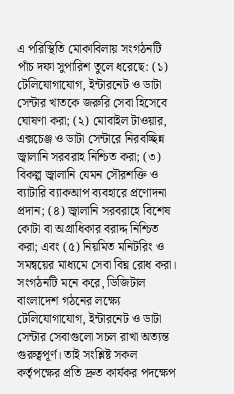এ পরিস্থিতি মোকাবিলায় সংগঠনটি পাঁচ দফা সুপারিশ তুলে ধরেছে: (১) টেলিযোগাযোগ, ইন্টারনেট ও ডাটা সেন্টার খাতকে জরুরি সেবা হিসেবে ঘোষণা করা; (২) মোবাইল টাওয়ার, এক্সচেঞ্জ ও ডাটা সেন্টারে নিরবচ্ছিন্ন জ্বালানি সরবরাহ নিশ্চিত করা; (৩) বিকল্প জ্বালানি যেমন সৌরশক্তি ও ব্যাটারি ব্যাকআপ ব্যবহারে প্রণোদনা প্রদান; (৪) জ্বালানি সরবরাহে বিশেষ কোটা বা অগ্রাধিকার বরাদ্দ নিশ্চিত করা; এবং (৫) নিয়মিত মনিটরিং ও সমন্বয়ের মাধ্যমে সেবা বিঘ্ন রোধ করা।
সংগঠনটি মনে করে, ডিজিটাল বাংলাদেশ গঠনের লক্ষ্যে টেলিযোগাযোগ, ইন্টারনেট ও ডাটা সেন্টার সেবাগুলো সচল রাখা অত্যন্ত গুরুত্বপূর্ণ। তাই সংশ্লিষ্ট সকল কর্তৃপক্ষের প্রতি দ্রুত কার্যকর পদক্ষেপ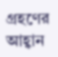গ্রহণের আহ্বান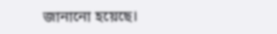জানানো হয়েছে।